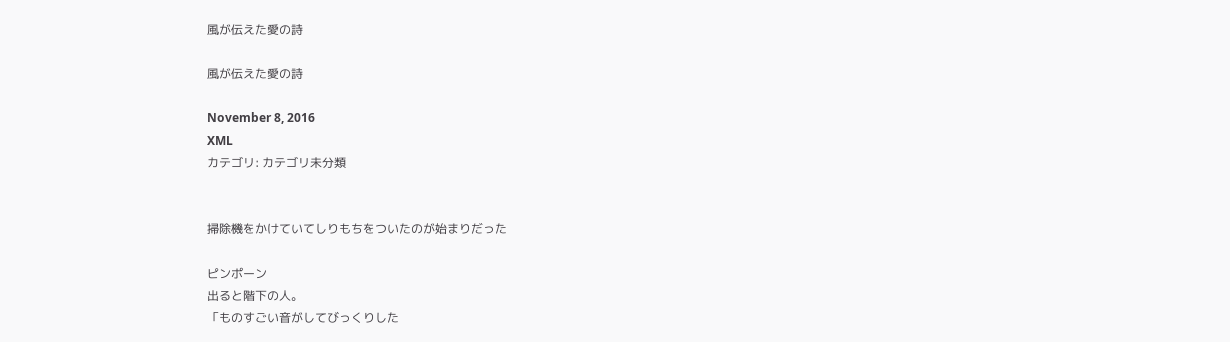風が伝えた愛の詩

風が伝えた愛の詩

November 8, 2016
XML
カテゴリ: カテゴリ未分類


掃除機をかけていてしりもちをついたのが始まりだった

ピンポーン
出ると階下の人。
「ものすごい音がしてびっくりした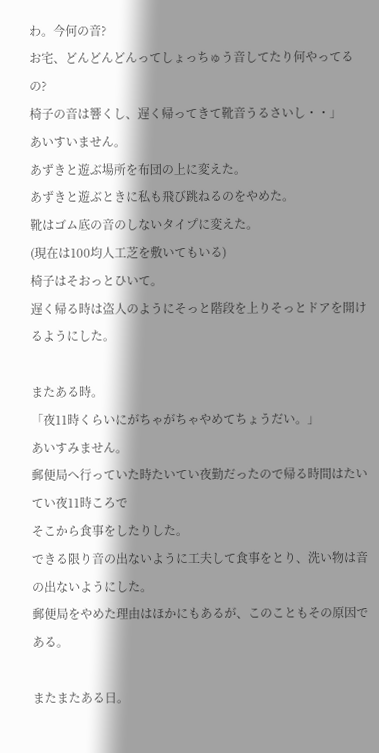わ。今何の音?
お宅、どんどんどんってしょっちゅう音してたり何やってるの?
椅子の音は響くし、遅く帰ってきて靴音うるさいし・・」
あいすいません。
あずきと遊ぶ場所を布団の上に変えた。
あずきと遊ぶときに私も飛び跳ねるのをやめた。
靴はゴム底の音のしないタイプに変えた。
(現在は100均人工芝を敷いてもいる)
椅子はそおっとひいて。
遅く帰る時は盗人のようにそっと階段を上りそっとドアを開けるようにした。

またある時。
「夜11時くらいにがちゃがちゃやめてちょうだい。」
あいすみません。
郵便局へ行っていた時たいてい夜勤だったので帰る時間はたいてい夜11時ころで
そこから食事をしたりした。
できる限り音の出ないように工夫して食事をとり、洗い物は音の出ないようにした。
郵便局をやめた理由はほかにもあるが、このこともその原因である。

またまたある日。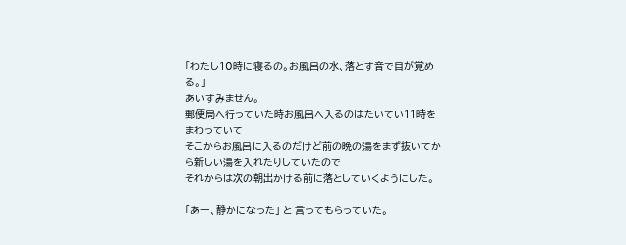「わたし10時に寝るの。お風呂の水、落とす音で目が覚める。」
あいすみません。
郵便局へ行っていた時お風呂へ入るのはたいてい11時をまわっていて
そこからお風呂に入るのだけど前の晩の湯をまず抜いてから新しい湯を入れたりしていたので
それからは次の朝出かける前に落としていくようにした。

「あー、静かになった」 と 言ってもらっていた。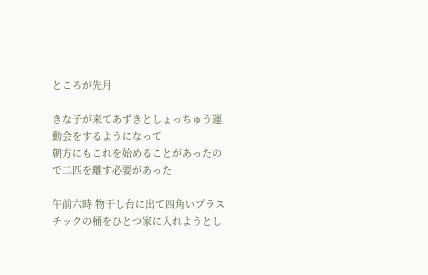ところが先月

きな子が来てあずきとしょっちゅう運動会をするようになって
朝方にもこれを始めることがあったので二匹を離す必要があった

午前六時 物干し台に出て四角いプラスチックの桶をひとつ家に入れようとし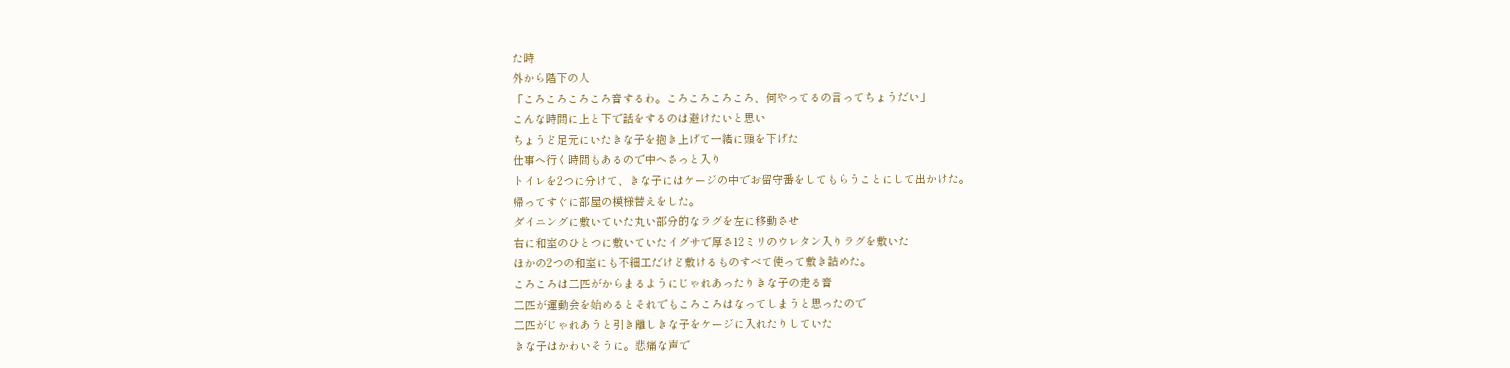た時
外から階下の人
「ころころころころ音するわ。ころころころころ、何やってるの言ってちょうだい」
こんな時間に上と下で話をするのは避けたいと思い
ちょうど足元にいたきな子を抱き上げて一緒に頭を下げた
仕事へ行く時間もあるので中へさっと入り
トイレを2つに分けて、きな子にはケージの中でお留守番をしてもらうことにして出かけた。
帰ってすぐに部屋の模様替えをした。
ダイニングに敷いていた丸い部分的なラグを左に移動させ
右に和室のひとつに敷いていたイグサで厚さ12ミリのウレタン入りラグを敷いた
ほかの2つの和室にも不細工だけど敷けるものすべて使って敷き詰めた。
ころころは二匹がからまるようにじゃれあったりきな子の走る音
二匹が運動会を始めるとそれでもころころはなってしまうと思ったので
二匹がじゃれあうと引き離しきな子をケージに入れたりしていた
きな子はかわいそうに。悲痛な声で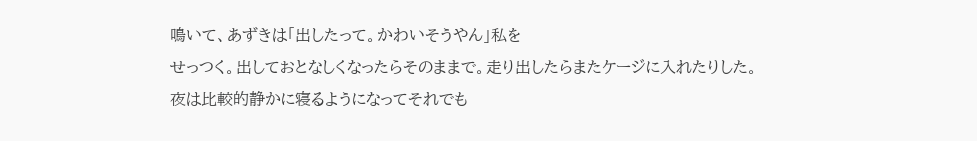鳴いて、あずきは「出したって。かわいそうやん」私を
せっつく。出しておとなしくなったらそのままで。走り出したらまたケージに入れたりした。
夜は比較的静かに寝るようになってそれでも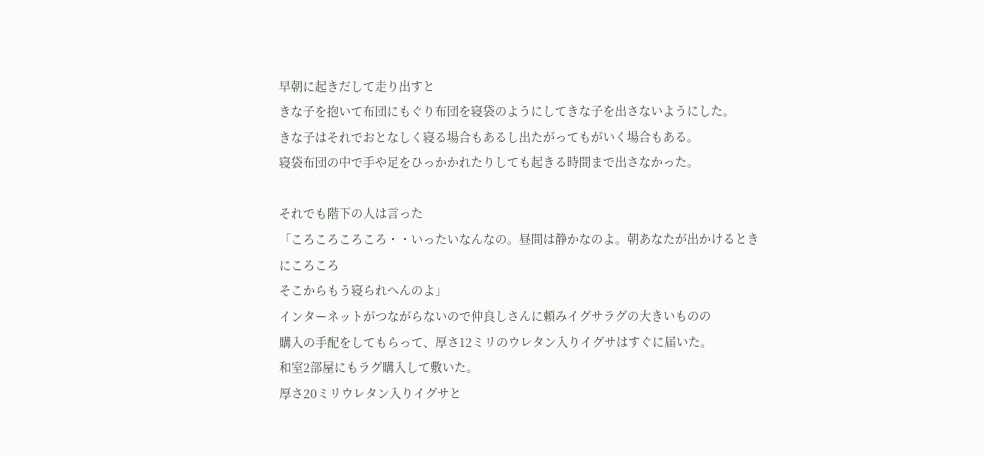早朝に起きだして走り出すと
きな子を抱いて布団にもぐり布団を寝袋のようにしてきな子を出さないようにした。
きな子はそれでおとなしく寝る場合もあるし出たがってもがいく場合もある。
寝袋布団の中で手や足をひっかかれたりしても起きる時間まで出さなかった。

それでも階下の人は言った
「ころころころころ・・いったいなんなの。昼間は静かなのよ。朝あなたが出かけるときにころころ
そこからもう寝られへんのよ」
インターネットがつながらないので仲良しさんに頼みイグサラグの大きいものの
購入の手配をしてもらって、厚さ12ミリのウレタン入りイグサはすぐに届いた。
和室2部屋にもラグ購入して敷いた。
厚さ20ミリウレタン入りイグサと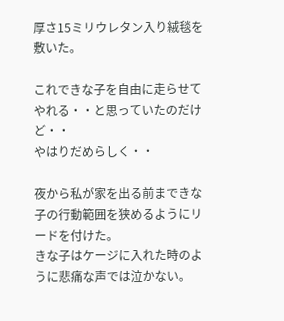厚さ15ミリウレタン入り絨毯を敷いた。

これできな子を自由に走らせてやれる・・と思っていたのだけど・・
やはりだめらしく・・

夜から私が家を出る前まできな子の行動範囲を狭めるようにリードを付けた。
きな子はケージに入れた時のように悲痛な声では泣かない。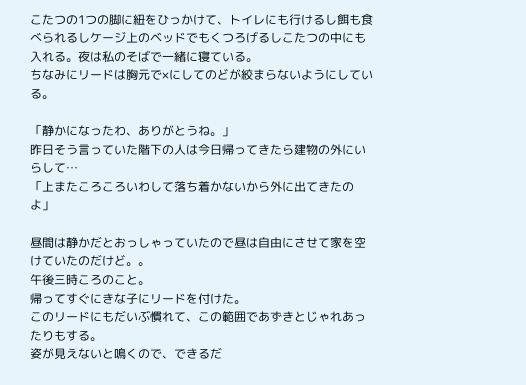こたつの1つの脚に紐をひっかけて、トイレにも行けるし餌も食べられるしケージ上のベッドでもくつろげるしこたつの中にも入れる。夜は私のそばで一緒に寝ている。
ちなみにリードは胸元で×にしてのどが絞まらないようにしている。

「静かになったわ、ありがとうね。」
昨日そう言っていた階下の人は今日帰ってきたら建物の外にいらして…
「上またころころいわして落ち着かないから外に出てきたのよ」

昼間は静かだとおっしゃっていたので昼は自由にさせて家を空けていたのだけど。。
午後三時ころのこと。
帰ってすぐにきな子にリードを付けた。
このリードにもだいぶ慣れて、この範囲であずきとじゃれあったりもする。
姿が見えないと鳴くので、できるだ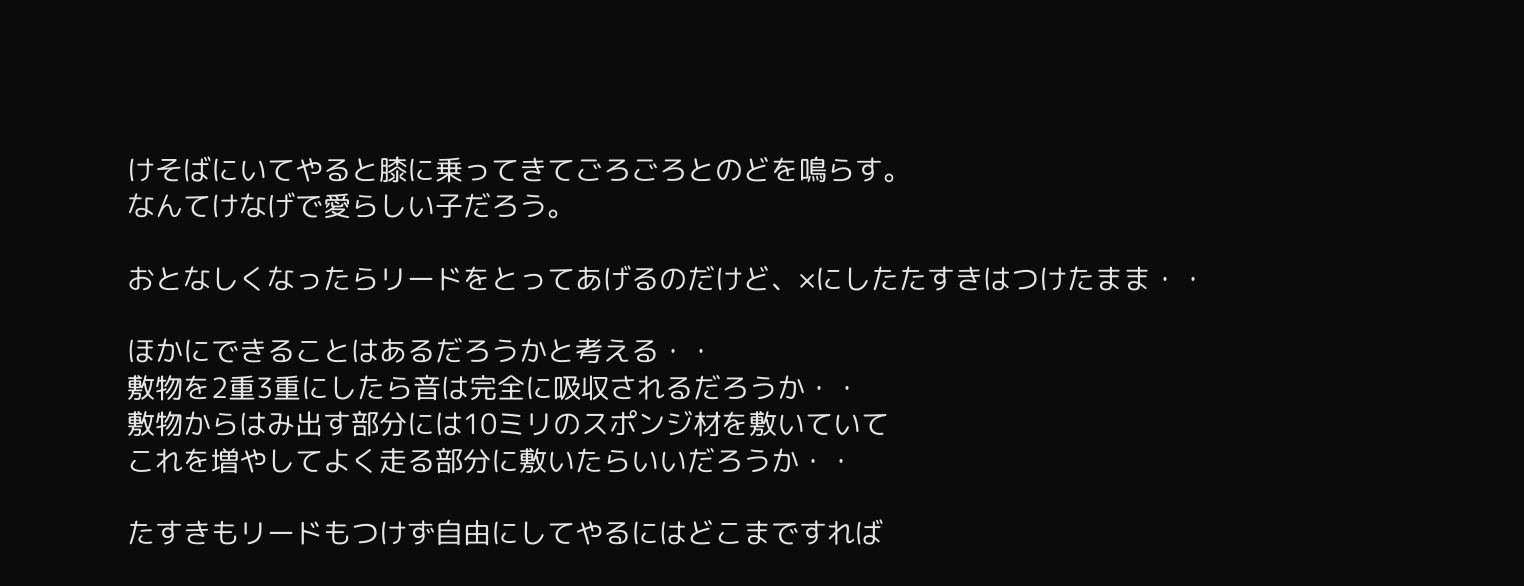けそばにいてやると膝に乗ってきてごろごろとのどを鳴らす。
なんてけなげで愛らしい子だろう。

おとなしくなったらリードをとってあげるのだけど、×にしたたすきはつけたまま・・

ほかにできることはあるだろうかと考える・・
敷物を2重3重にしたら音は完全に吸収されるだろうか・・
敷物からはみ出す部分には10ミリのスポンジ材を敷いていて
これを増やしてよく走る部分に敷いたらいいだろうか・・

たすきもリードもつけず自由にしてやるにはどこまですれば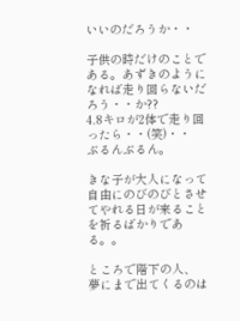いいのだろうか・・

子供の時だけのことである。あずきのようになれば走り回らないだろう・・か??
4.8キロが2体で走り回ったら・・(笑)・・
ぶるんぶるん。

きな子が大人になって自由にのびのびとさせてやれる日が来ることを祈るばかりである。。

ところで階下の人、
夢にまで出てくるのは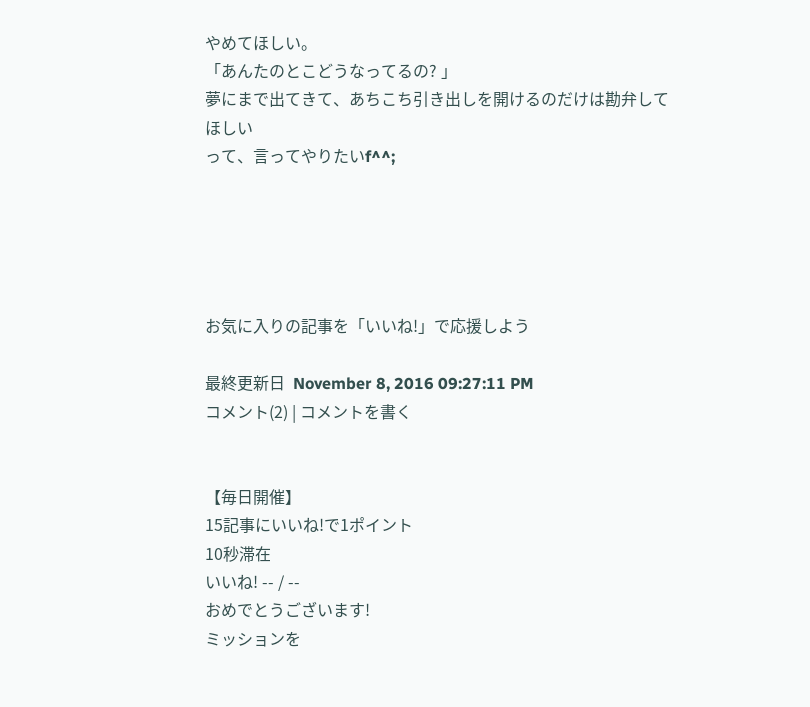やめてほしい。
「あんたのとこどうなってるの? 」
夢にまで出てきて、あちこち引き出しを開けるのだけは勘弁してほしい
って、言ってやりたいf^^;





お気に入りの記事を「いいね!」で応援しよう

最終更新日  November 8, 2016 09:27:11 PM
コメント(2) | コメントを書く


【毎日開催】
15記事にいいね!で1ポイント
10秒滞在
いいね! -- / --
おめでとうございます!
ミッションを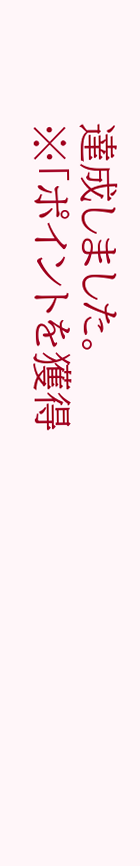達成しました。
※「ポイントを獲得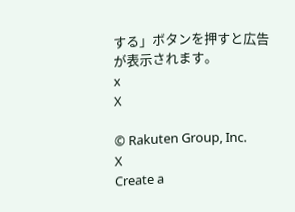する」ボタンを押すと広告が表示されます。
x
X

© Rakuten Group, Inc.
X
Create a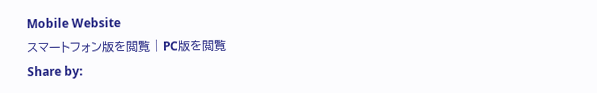Mobile Website
スマートフォン版を閲覧 | PC版を閲覧
Share by: